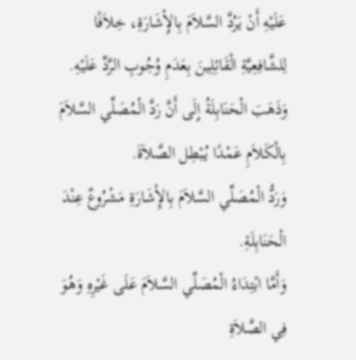عَلَيْهِ أَنْ يَرُدَّ السَّلاَمَ بِالإِْشَارَةِ، خِلاَفًا لِلشَّافِعِيَّةِ الْقَائِلِينَ بِعَدَمِ وُجُوبِ الرَّدِّ عَلَيْهِ.
وَذَهَبَ الْحَنَابِلَةُ إِلَى أَنَّ رَدَّ الْمُصَلِّي السَّلاَمَ بِالْكَلاَمِ عَمْدًا يُبْطِل الصَّلاَةَ.
وَرَدُّ الْمُصَلِّي السَّلاَمَ بِالإِْشَارَةِ مَشْرُوعٌ عِنْدَ الْحَنَابِلَةِ.
وَأَمَّا ابْتِدَاءُ الْمُصَلِّي السَّلاَمَ عَلَى غَيْرِهِ وَهُوَ فِي الصَّلاَةِ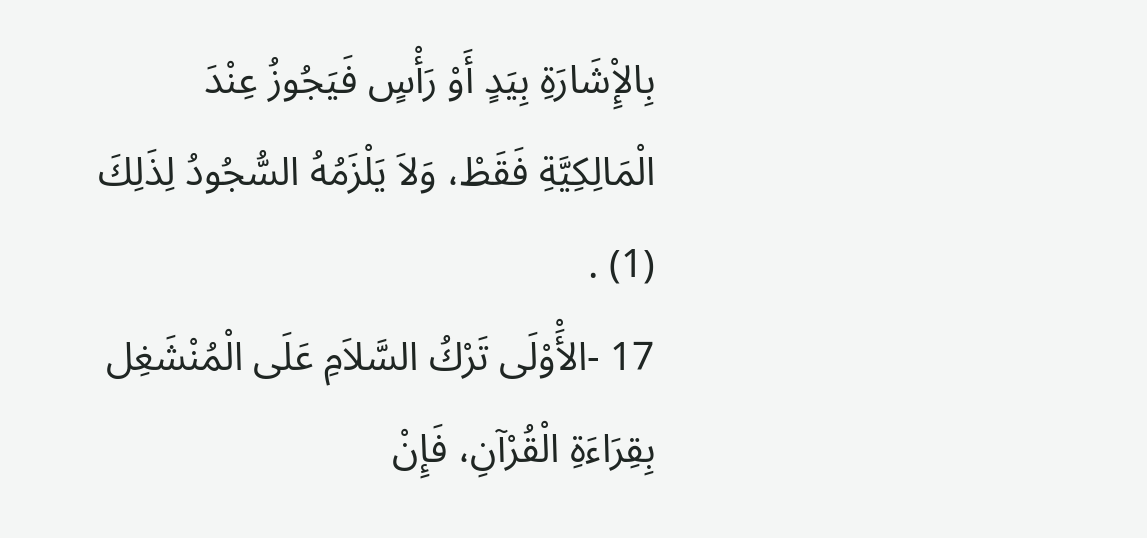بِالإِْشَارَةِ بِيَدٍ أَوْ رَأْسٍ فَيَجُوزُ عِنْدَ الْمَالِكِيَّةِ فَقَطْ، وَلاَ يَلْزَمُهُ السُّجُودُ لِذَلِكَ (1) .
17 -الأَْوْلَى تَرْكُ السَّلاَمِ عَلَى الْمُنْشَغِل بِقِرَاءَةِ الْقُرْآنِ، فَإِنْ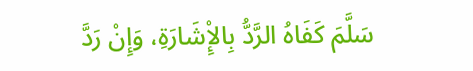سَلَّمَ كَفَاهُ الرَّدُّ بِالإِْشَارَةِ، وَإِنْ رَدَّ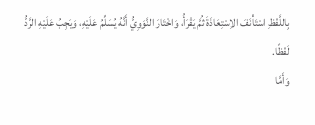بِاللَّفْظِ اسْتَأْنَفَ الاِسْتِعَاذَةَ ثُمَّ يَقْرَأُ، وَاخْتَارَ النَّوَوِيُّ أَنَّهُ يُسَلِّمُ عَلَيْهِ، وَيَجِبُ عَلَيْهِ الرَّدُّ لَفْظًا.
وَأَمَّا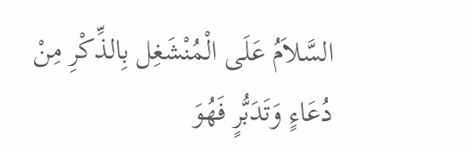السَّلاَمُ عَلَى الْمُنْشَغِل بِالذِّكْرِ مِنْ دُعَاءٍ وَتَدَبُّرٍ فَهُوَ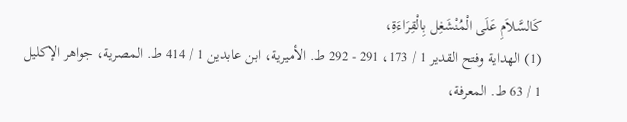كَالسَّلاَمِ عَلَى الْمُنْشَغِل بِالْقِرَاءَةِ،
(1) الهداية وفتح القدير 1 / 173، 291 - 292 ط. الأميرية، ابن عابدين 1 / 414 ط. المصرية، جواهر الإكليل 1 / 63 ط. المعرفة،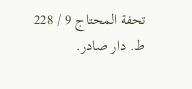تحفة المحتاج 9 / 228 ط. دار صادر.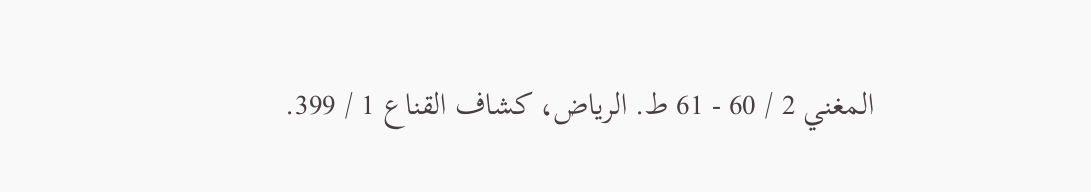المغني 2 / 60 - 61 ط. الرياض، كشاف القناع 1 / 399.